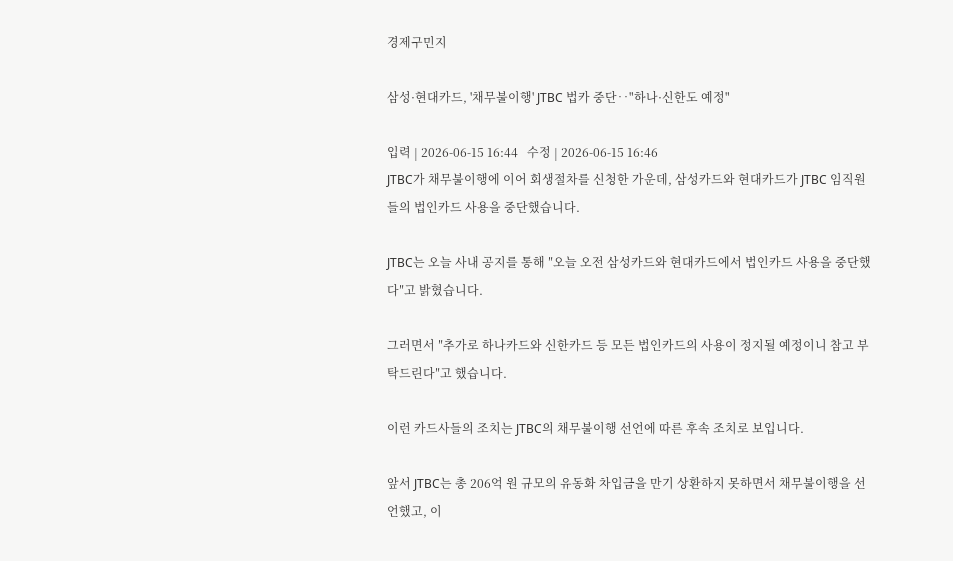경제구민지

삼성·현대카드, '채무불이행' JTBC 법카 중단‥"하나·신한도 예정"

입력 | 2026-06-15 16:44   수정 | 2026-06-15 16:46
JTBC가 채무불이행에 이어 회생절차를 신청한 가운데, 삼성카드와 현대카드가 JTBC 임직원들의 법인카드 사용을 중단했습니다.

JTBC는 오늘 사내 공지를 통해 ″오늘 오전 삼성카드와 현대카드에서 법인카드 사용을 중단했다″고 밝혔습니다.

그러면서 ″추가로 하나카드와 신한카드 등 모든 법인카드의 사용이 정지될 예정이니 참고 부탁드린다″고 했습니다.

이런 카드사들의 조치는 JTBC의 채무불이행 선언에 따른 후속 조치로 보입니다.

앞서 JTBC는 총 206억 원 규모의 유동화 차입금을 만기 상환하지 못하면서 채무불이행을 선언했고, 이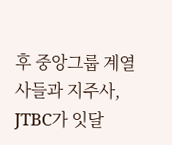후 중앙그룹 계열사들과 지주사, JTBC가 잇달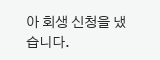아 회생 신청을 냈습니다.